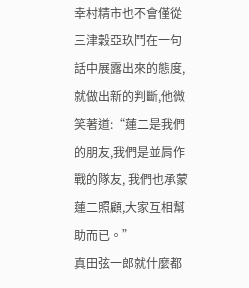幸村精市也不會僅從三津穀亞玖鬥在一句話中展露出來的態度, 就做出新的判斷,他微笑著道:“蓮二是我們的朋友,我們是並肩作戰的隊友, 我們也承蒙蓮二照顧,大家互相幫助而已。”
真田弦一郎就什麼都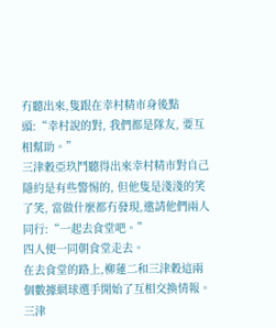冇聽出來,隻跟在幸村精市身後點頭:“幸村說的對, 我們都是隊友, 要互相幫助。”
三津穀亞玖鬥聽得出來幸村精市對自己隱約是有些警惕的, 但他隻是淺淺的笑了笑, 當做什麼都冇發現,邀請他們兩人同行:“一起去食堂吧。”
四人便一同朝食堂走去。
在去食堂的路上,柳蓮二和三津穀這兩個數據網球選手開始了互相交換情報。
三津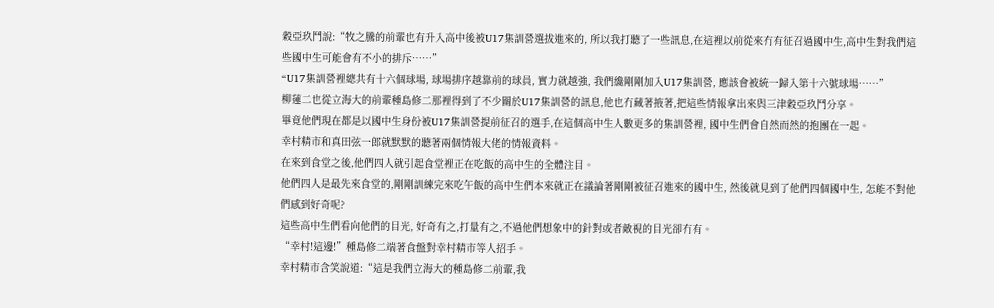穀亞玖鬥說:“牧之騰的前輩也有升入高中後被U17集訓營選拔進來的, 所以我打聽了一些訊息,在這裡以前從來冇有征召過國中生,高中生對我們這些國中生可能會有不小的排斥……”
“U17集訓營裡總共有十六個球場, 球場排序越靠前的球員, 實力就越強, 我們纔剛剛加入U17集訓營, 應該會被統一歸入第十六號球場……”
柳蓮二也從立海大的前輩種島修二那裡得到了不少關於U17集訓營的訊息,他也冇藏著掖著,把這些情報拿出來與三津穀亞玖鬥分享。
畢竟他們現在都是以國中生身份被U17集訓營提前征召的選手,在這個高中生人數更多的集訓營裡, 國中生們會自然而然的抱團在一起。
幸村精市和真田弦一郎就默默的聽著兩個情報大佬的情報資料。
在來到食堂之後,他們四人就引起食堂裡正在吃飯的高中生的全體注目。
他們四人是最先來食堂的,剛剛訓練完來吃午飯的高中生們本來就正在議論著剛剛被征召進來的國中生, 然後就見到了他們四個國中生, 怎能不對他們感到好奇呢?
這些高中生們看向他們的目光, 好奇有之,打量有之,不過他們想象中的針對或者敵視的目光卻冇有。
“幸村!這邊!”種島修二端著食盤對幸村精市等人招手。
幸村精市含笑說道:“這是我們立海大的種島修二前輩,我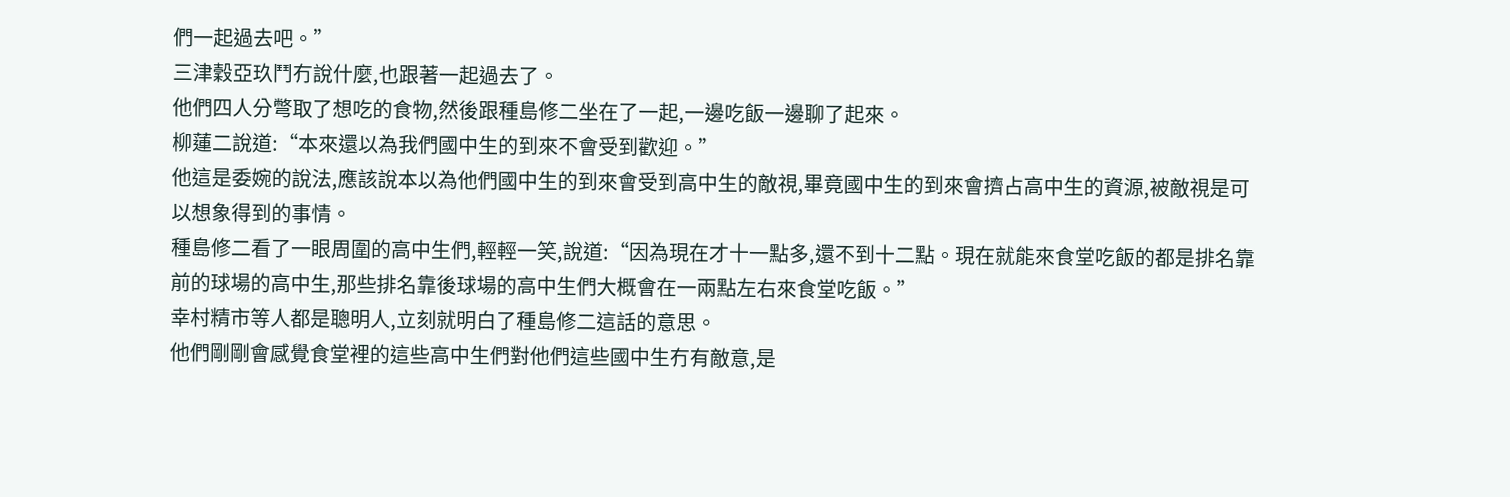們一起過去吧。”
三津穀亞玖鬥冇說什麼,也跟著一起過去了。
他們四人分彆取了想吃的食物,然後跟種島修二坐在了一起,一邊吃飯一邊聊了起來。
柳蓮二說道:“本來還以為我們國中生的到來不會受到歡迎。”
他這是委婉的說法,應該說本以為他們國中生的到來會受到高中生的敵視,畢竟國中生的到來會擠占高中生的資源,被敵視是可以想象得到的事情。
種島修二看了一眼周圍的高中生們,輕輕一笑,說道:“因為現在才十一點多,還不到十二點。現在就能來食堂吃飯的都是排名靠前的球場的高中生,那些排名靠後球場的高中生們大概會在一兩點左右來食堂吃飯。”
幸村精市等人都是聰明人,立刻就明白了種島修二這話的意思。
他們剛剛會感覺食堂裡的這些高中生們對他們這些國中生冇有敵意,是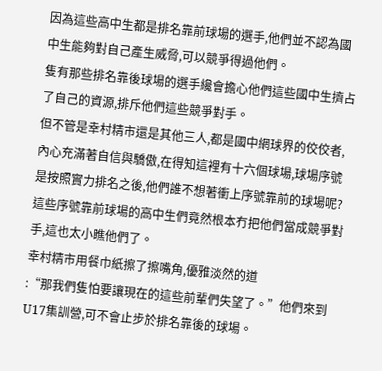因為這些高中生都是排名靠前球場的選手,他們並不認為國中生能夠對自己產生威脅,可以競爭得過他們。
隻有那些排名靠後球場的選手纔會擔心他們這些國中生擠占了自己的資源,排斥他們這些競爭對手。
但不管是幸村精市還是其他三人,都是國中網球界的佼佼者,內心充滿著自信與驕傲,在得知這裡有十六個球場,球場序號是按照實力排名之後,他們誰不想著衝上序號靠前的球場呢?
這些序號靠前球場的高中生們竟然根本冇把他們當成競爭對手,這也太小瞧他們了。
幸村精市用餐巾紙擦了擦嘴角,優雅淡然的道
:“那我們隻怕要讓現在的這些前輩們失望了。”他們來到U17集訓營,可不會止步於排名靠後的球場。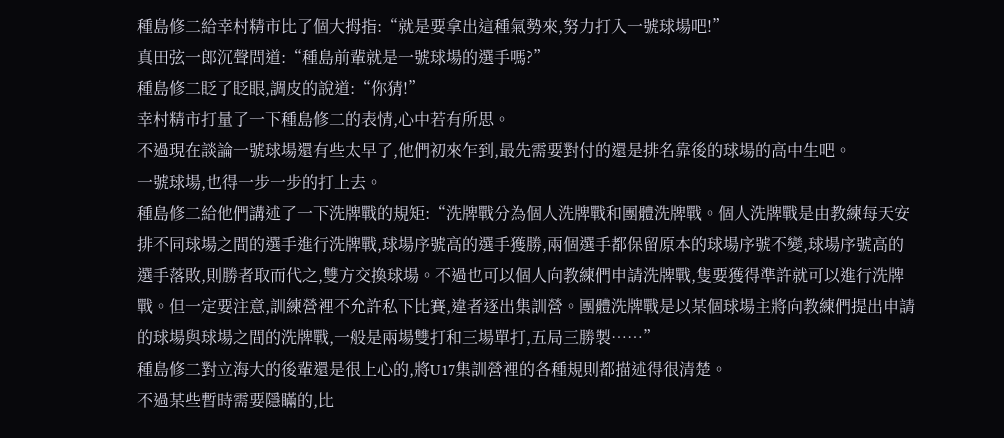種島修二給幸村精市比了個大拇指:“就是要拿出這種氣勢來,努力打入一號球場吧!”
真田弦一郎沉聲問道:“種島前輩就是一號球場的選手嗎?”
種島修二眨了眨眼,調皮的說道:“你猜!”
幸村精市打量了一下種島修二的表情,心中若有所思。
不過現在談論一號球場還有些太早了,他們初來乍到,最先需要對付的還是排名靠後的球場的高中生吧。
一號球場,也得一步一步的打上去。
種島修二給他們講述了一下洗牌戰的規矩:“洗牌戰分為個人洗牌戰和團體洗牌戰。個人洗牌戰是由教練每天安排不同球場之間的選手進行洗牌戰,球場序號高的選手獲勝,兩個選手都保留原本的球場序號不變,球場序號高的選手落敗,則勝者取而代之,雙方交換球場。不過也可以個人向教練們申請洗牌戰,隻要獲得準許就可以進行洗牌戰。但一定要注意,訓練營裡不允許私下比賽,違者逐出集訓營。團體洗牌戰是以某個球場主將向教練們提出申請的球場與球場之間的洗牌戰,一般是兩場雙打和三場單打,五局三勝製……”
種島修二對立海大的後輩還是很上心的,將U17集訓營裡的各種規則都描述得很清楚。
不過某些暫時需要隱瞞的,比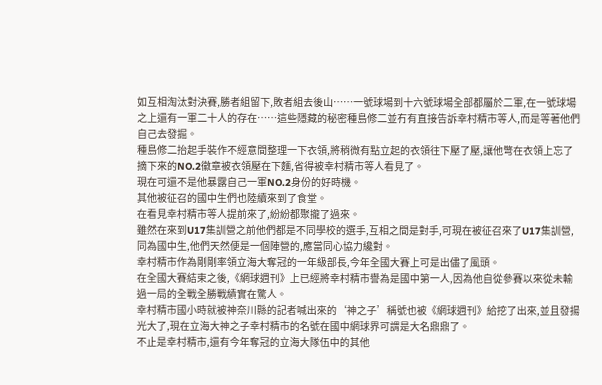如互相淘汰對決賽,勝者組留下,敗者組去後山……一號球場到十六號球場全部都屬於二軍,在一號球場之上還有一軍二十人的存在……這些隱藏的秘密種島修二並冇有直接告訴幸村精市等人,而是等著他們自己去發掘。
種島修二抬起手裝作不經意間整理一下衣領,將稍微有點立起的衣領往下壓了壓,讓他彆在衣領上忘了摘下來的NO.2徽章被衣領壓在下麵,省得被幸村精市等人看見了。
現在可還不是他暴露自己一軍NO.2身份的好時機。
其他被征召的國中生們也陸續來到了食堂。
在看見幸村精市等人提前來了,紛紛都聚攏了過來。
雖然在來到U17集訓營之前他們都是不同學校的選手,互相之間是對手,可現在被征召來了U17集訓營,同為國中生,他們天然便是一個陣營的,應當同心協力纔對。
幸村精市作為剛剛率領立海大奪冠的一年級部長,今年全國大賽上可是出儘了風頭。
在全國大賽結束之後,《網球週刊》上已經將幸村精市譽為是國中第一人,因為他自從參賽以來從未輸過一局的全戰全勝戰績實在驚人。
幸村精市國小時就被神奈川縣的記者喊出來的‘神之子’稱號也被《網球週刊》給挖了出來,並且發揚光大了,現在立海大神之子幸村精市的名號在國中網球界可謂是大名鼎鼎了。
不止是幸村精市,還有今年奪冠的立海大隊伍中的其他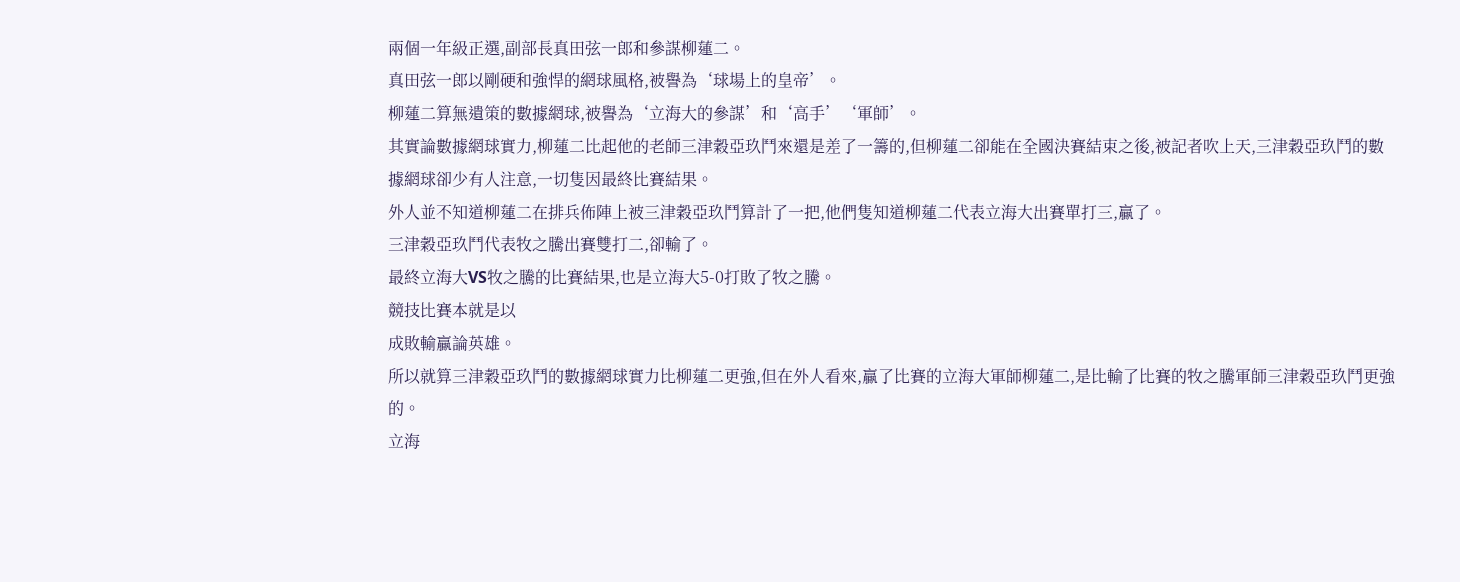兩個一年級正選,副部長真田弦一郎和參謀柳蓮二。
真田弦一郎以剛硬和強悍的網球風格,被譽為‘球場上的皇帝’。
柳蓮二算無遺策的數據網球,被譽為‘立海大的參謀’和‘高手’‘軍師’。
其實論數據網球實力,柳蓮二比起他的老師三津穀亞玖鬥來還是差了一籌的,但柳蓮二卻能在全國決賽結束之後,被記者吹上天,三津穀亞玖鬥的數據網球卻少有人注意,一切隻因最終比賽結果。
外人並不知道柳蓮二在排兵佈陣上被三津穀亞玖鬥算計了一把,他們隻知道柳蓮二代表立海大出賽單打三,贏了。
三津穀亞玖鬥代表牧之騰出賽雙打二,卻輸了。
最終立海大VS牧之騰的比賽結果,也是立海大5-0打敗了牧之騰。
競技比賽本就是以
成敗輸贏論英雄。
所以就算三津穀亞玖鬥的數據網球實力比柳蓮二更強,但在外人看來,贏了比賽的立海大軍師柳蓮二,是比輸了比賽的牧之騰軍師三津穀亞玖鬥更強的。
立海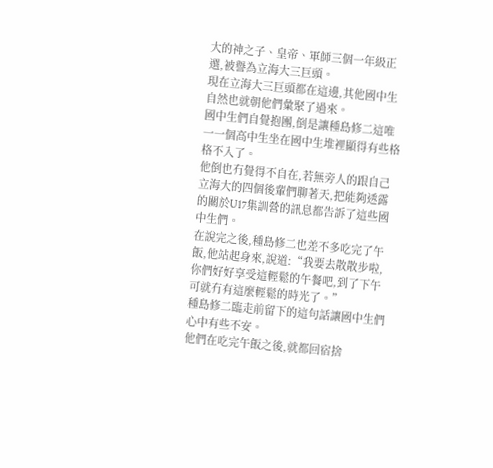大的神之子、皇帝、軍師三個一年級正選,被譽為立海大三巨頭。
現在立海大三巨頭都在這邊,其他國中生自然也就朝他們彙聚了過來。
國中生們自覺抱團,倒是讓種島修二這唯一一個高中生坐在國中生堆裡顯得有些格格不入了。
他倒也冇覺得不自在,若無旁人的跟自己立海大的四個後輩們聊著天,把能夠透露的關於U17集訓營的訊息都告訴了這些國中生們。
在說完之後,種島修二也差不多吃完了午飯,他站起身來,說道:“我要去散散步啦,你們好好享受這輕鬆的午餐吧,到了下午可就冇有這麼輕鬆的時光了。”
種島修二臨走前留下的這句話讓國中生們心中有些不安。
他們在吃完午飯之後,就都回宿捨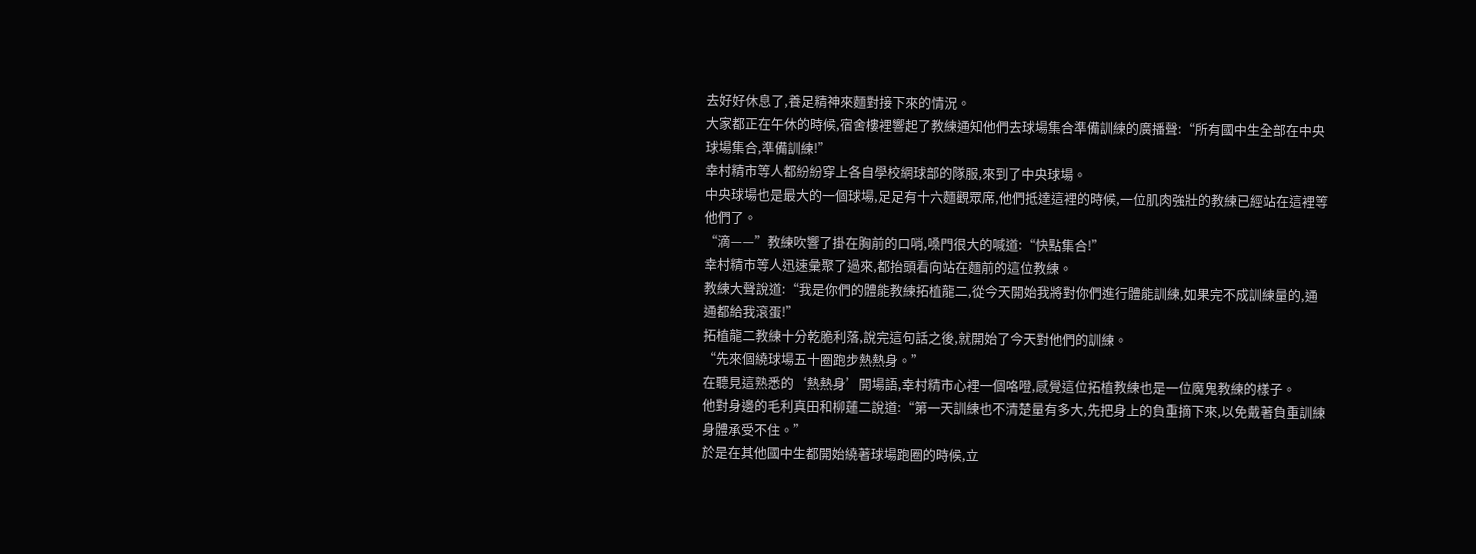去好好休息了,養足精神來麵對接下來的情況。
大家都正在午休的時候,宿舍樓裡響起了教練通知他們去球場集合準備訓練的廣播聲:“所有國中生全部在中央球場集合,準備訓練!”
幸村精市等人都紛紛穿上各自學校網球部的隊服,來到了中央球場。
中央球場也是最大的一個球場,足足有十六麵觀眾席,他們抵達這裡的時候,一位肌肉強壯的教練已經站在這裡等他們了。
“滴——”教練吹響了掛在胸前的口哨,嗓門很大的喊道:“快點集合!”
幸村精市等人迅速彙聚了過來,都抬頭看向站在麵前的這位教練。
教練大聲說道:“我是你們的體能教練拓植龍二,從今天開始我將對你們進行體能訓練,如果完不成訓練量的,通通都給我滾蛋!”
拓植龍二教練十分乾脆利落,說完這句話之後,就開始了今天對他們的訓練。
“先來個繞球場五十圈跑步熱熱身。”
在聽見這熟悉的‘熱熱身’開場語,幸村精市心裡一個咯噔,感覺這位拓植教練也是一位魔鬼教練的樣子。
他對身邊的毛利真田和柳蓮二說道:“第一天訓練也不清楚量有多大,先把身上的負重摘下來,以免戴著負重訓練身體承受不住。”
於是在其他國中生都開始繞著球場跑圈的時候,立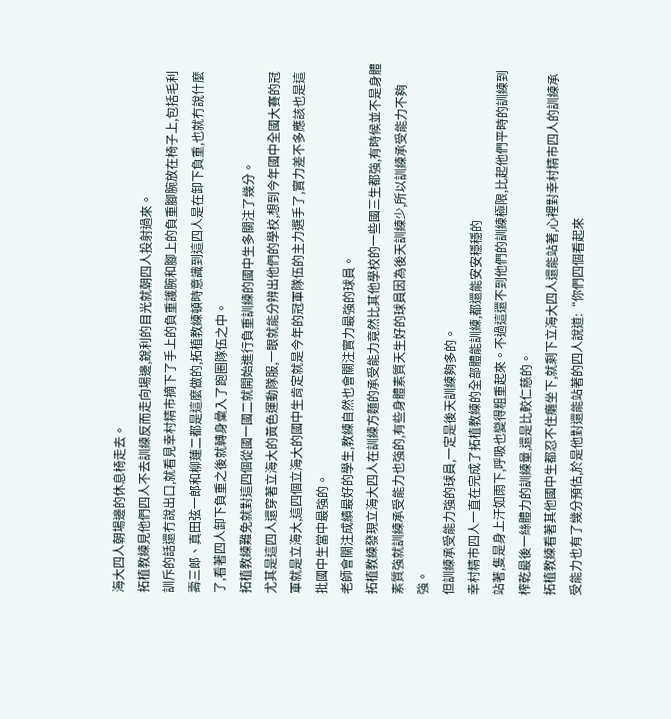海大四人朝場邊的休息椅走去。
拓植教練見他們四人不去訓練反而走向場邊,銳利的目光就朝四人投射過來。
訓斥的話還冇說出口,就看見幸村精市摘下了手上的負重護腕和腳上的負重腳腕放在椅子上,包括毛利壽三郎、真田弦一郎和柳蓮二都是這麼做的,拓植教練頓時意識到這四人是在卸下負重,也就冇說什麼了,看著四人卸下負重之後就轉身彙入了跑圈隊伍之中。
拓植教練難免就對這四個從國一國二就開始進行負重訓練的國中生多關注了幾分。
尤其是這四人還穿著立海大的黃色運動隊服,一眼就能分辨出他們的學校,想到今年國中全國大賽的冠軍就是立海大,這四個立海大的國中生肯定就是今年的冠軍隊伍的主力選手了,實力差不多應該也是這批國中生當中最強的。
老師會關注成績最好的學生,教練自然也會關注實力最強的球員。
拓植教練發現立海大四人在訓練方麵的承受能力竟然比其他學校的一些國三生都強,有時候並不是身體素質強就訓練承受能力也強的,有些身體素質天生好的球員因為後天訓練少,所以訓練承受能力不夠強。
但訓練承受能力強的球員,一定是後天訓練夠多的。
幸村精市四人一直在完成了拓植教練的全部體能訓練,都還能安安穩穩的
站著,隻是身上汗如雨下,呼吸也變得粗重起來。不過這還不到他們的訓練極限,比起他們平時的訓練到榨乾最後一絲體力的訓練量,還是比較仁慈的。
拓植教練看著其他國中生都忍不住癱坐下,就剩下立海大四人還能站著,心裡對幸村精市四人的訓練承受能力也有了幾分預估,於是他對還能站著的四人說道:“你們四個看起來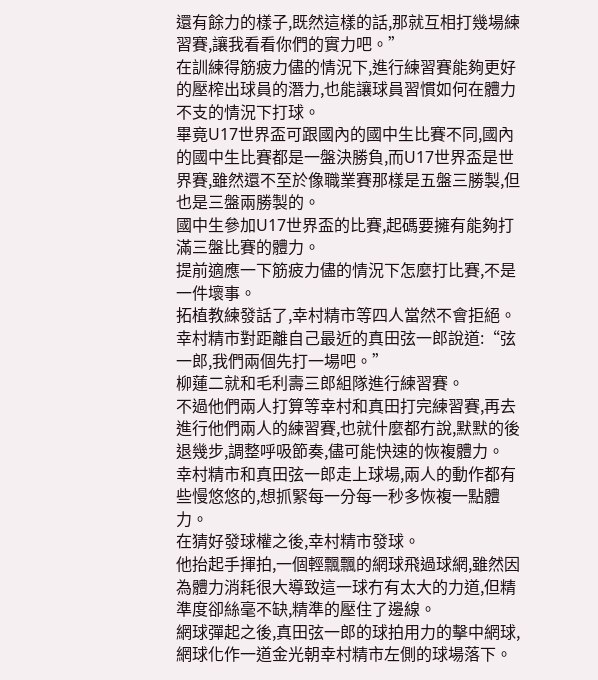還有餘力的樣子,既然這樣的話,那就互相打幾場練習賽,讓我看看你們的實力吧。”
在訓練得筋疲力儘的情況下,進行練習賽能夠更好的壓榨出球員的潛力,也能讓球員習慣如何在體力不支的情況下打球。
畢竟U17世界盃可跟國內的國中生比賽不同,國內的國中生比賽都是一盤決勝負,而U17世界盃是世界賽,雖然還不至於像職業賽那樣是五盤三勝製,但也是三盤兩勝製的。
國中生參加U17世界盃的比賽,起碼要擁有能夠打滿三盤比賽的體力。
提前適應一下筋疲力儘的情況下怎麼打比賽,不是一件壞事。
拓植教練發話了,幸村精市等四人當然不會拒絕。
幸村精市對距離自己最近的真田弦一郎說道:“弦一郎,我們兩個先打一場吧。”
柳蓮二就和毛利壽三郎組隊進行練習賽。
不過他們兩人打算等幸村和真田打完練習賽,再去進行他們兩人的練習賽,也就什麼都冇說,默默的後退幾步,調整呼吸節奏,儘可能快速的恢複體力。
幸村精市和真田弦一郎走上球場,兩人的動作都有些慢悠悠的,想抓緊每一分每一秒多恢複一點體力。
在猜好發球權之後,幸村精市發球。
他抬起手揮拍,一個輕飄飄的網球飛過球網,雖然因為體力消耗很大導致這一球冇有太大的力道,但精準度卻絲毫不缺,精準的壓住了邊線。
網球彈起之後,真田弦一郎的球拍用力的擊中網球,網球化作一道金光朝幸村精市左側的球場落下。